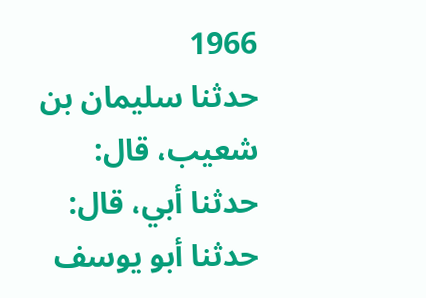1966
حدثنا سليمان بن شعيب، قال: حدثنا أبي، قال: حدثنا أبو يوسف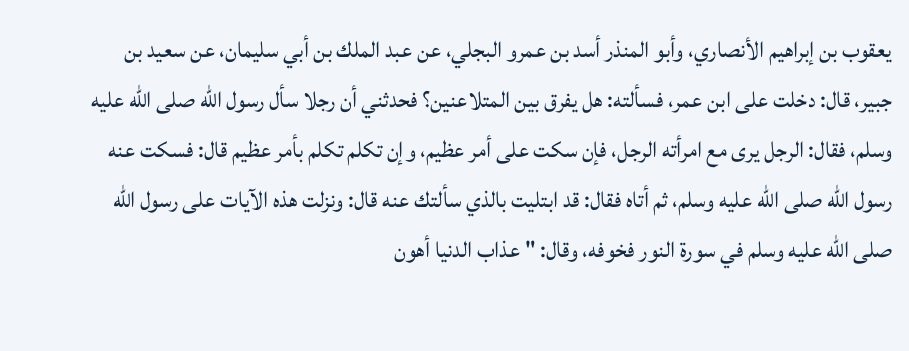يعقوب بن إبراهيم الأنصاري، وأبو المنذر أسد بن عمرو البجلي، عن عبد الملك بن أبي سليمان، عن سعيد بن جبير، قال: دخلت على ابن عمر، فسألته: هل يفرق بين المتلاعنين؟ فحدثني أن رجلا سأل رسول الله صلى الله عليه وسلم، فقال: الرجل يرى مع امرأته الرجل، فإن سكت على أمر عظيم، وإن تكلم تكلم بأمر عظيم قال: فسكت عنه رسول الله صلى الله عليه وسلم، ثم أتاه فقال: قد ابتليت بالذي سألتك عنه قال: ونزلت هذه الآيات على رسول الله صلى الله عليه وسلم في سورة النور فخوفه، وقال: " عذاب الدنيا أهون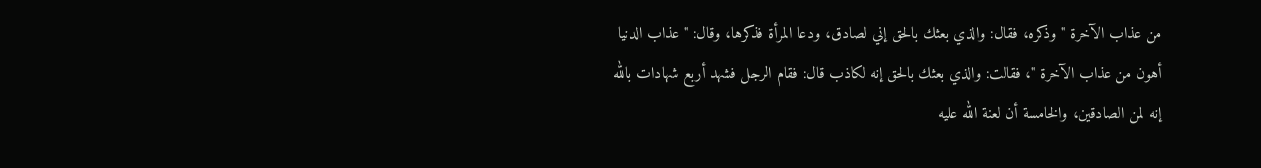من عذاب الآخرة " وذكره، فقال: والذي بعثك بالحق إني لصادق، ودعا المرأة فذكرها، وقال: " عذاب الدنيا أهون من عذاب الآخرة "، فقالت: والذي بعثك بالحق إنه لكاذب قال: فقام الرجل فشهد أربع شهادات بالله إنه لمن الصادقين، والخامسة أن لعنة الله عليه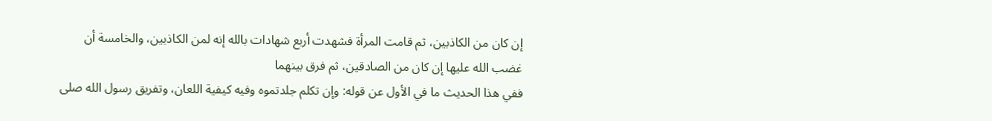إن كان من الكاذبين، ثم قامت المرأة فشهدت أربع شهادات بالله إنه لمن الكاذبين، والخامسة أن غضب الله عليها إن كان من الصادقين، ثم فرق بينهما
ففي هذا الحديث ما في الأول عن قوله: وإن تكلم جلدتموه وفيه كيفية اللعان، وتفريق رسول الله صلى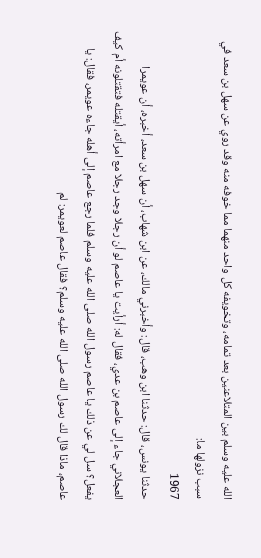الله عليه وسلم بين المتلاعنين بعد تمامه، وتخويفه كل واحد منهما مما خوفه منه وقد روي عن سهل بن سعد في
سبب نزولها ما:
1967
حدثنا يونس، قال: حدثنا ابن وهب، قال: وأخبرني مالك، عن ابن شهاب، أن سهل بن سعد، أخبره، أن عويمرا العجلاني جاء إلى عاصم بن عدي، فقال له: أرأيت يا عاصم لو أن رجلا وجد رجلا مع امرأته، أيقتله فتقتلونه أم كيف يفعل؟ سل لي عن ذلك يا عاصم رسول الله صلى الله عليه وسلم فلما رجع عاصم إلى أهله جاءه عويمر، فقال: يا عاصم، ماذا قال لك رسول الله صلى الله عليه وسلم؟ فقال عاصم لعويمر: لم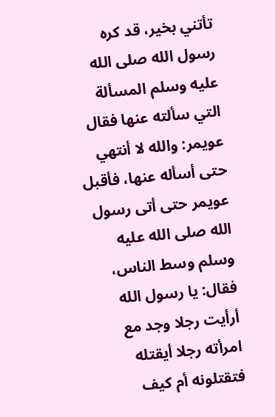تأتني بخير، قد كره رسول الله صلى الله عليه وسلم المسألة التي سألته عنها فقال عويمر: والله لا أنتهي حتى أسأله عنها، فأقبل عويمر حتى أتى رسول الله صلى الله عليه وسلم وسط الناس، فقال: يا رسول الله أرأيت رجلا وجد مع امرأته رجلا أيقتله فتقتلونه أم كيف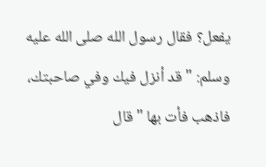يفعل؟ فقال رسول الله صلى الله عليه وسلم: " قد أنزل فيك وفي صاحبتك، فاذهب فأت بها " قال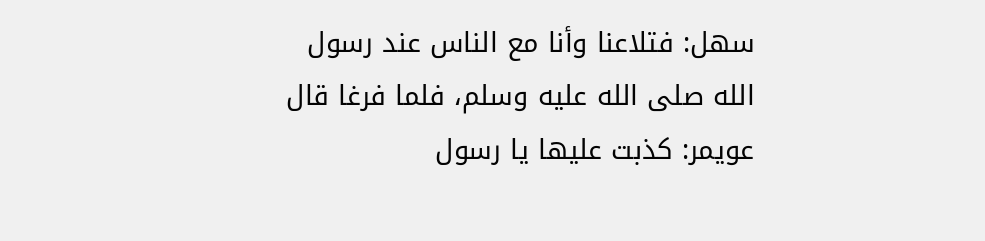سهل: فتلاعنا وأنا مع الناس عند رسول الله صلى الله عليه وسلم، فلما فرغا قال عويمر: كذبت عليها يا رسول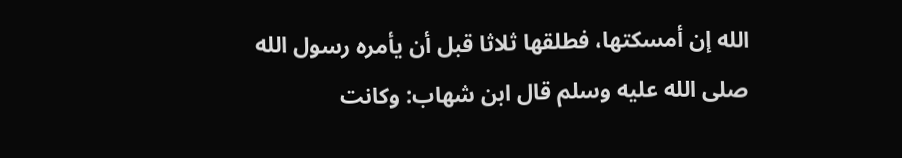الله إن أمسكتها، فطلقها ثلاثا قبل أن يأمره رسول الله صلى الله عليه وسلم قال ابن شهاب: وكانت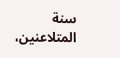سنة المتلاعنين،